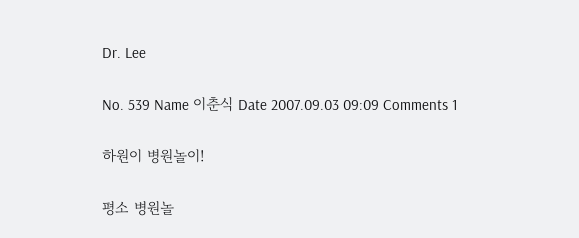Dr. Lee

No. 539 Name 이춘식 Date 2007.09.03 09:09 Comments 1

하원이 병원놀이!

평소 병원놀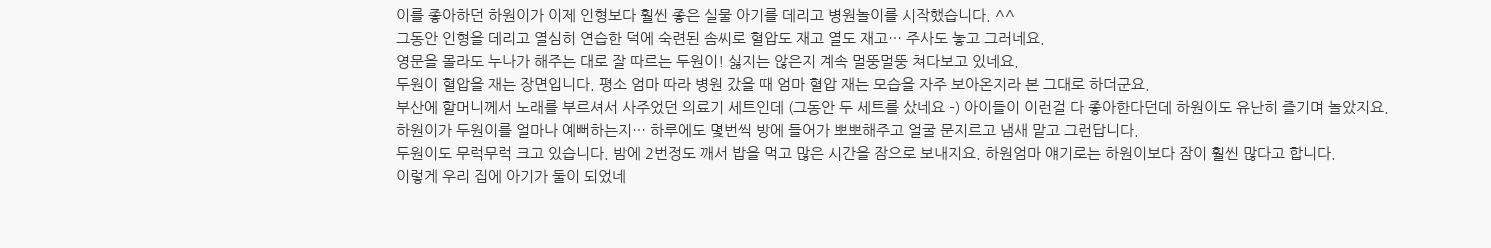이를 좋아하던 하원이가 이제 인형보다 훨씬 좋은 실물 아기를 데리고 병원놀이를 시작했습니다. ^^
그동안 인형을 데리고 열심히 연습한 덕에 숙련된 솜씨로 혈압도 재고 열도 재고… 주사도 놓고 그러네요.
영문을 몰라도 누나가 해주는 대로 잘 따르는 두원이! 싫지는 않은지 계속 멀뚱멀뚱 쳐다보고 있네요.
두원이 혈압을 재는 장면입니다. 평소 엄마 따라 병원 갔을 때 엄마 혈압 재는 모습을 자주 보아온지라 본 그대로 하더군요.
부산에 할머니께서 노래를 부르셔서 사주었던 의료기 세트인데 (그동안 두 세트를 샀네요 –) 아이들이 이런걸 다 좋아한다던데 하원이도 유난히 즐기며 놀았지요.
하원이가 두원이를 얼마나 예뻐하는지… 하루에도 몇번씩 방에 들어가 뽀뽀해주고 얼굴 문지르고 냄새 맡고 그런답니다.
두원이도 무럭무럭 크고 있습니다. 밤에 2번정도 깨서 밥을 먹고 많은 시간을 잠으로 보내지요. 하원엄마 얘기로는 하원이보다 잠이 훨씬 많다고 합니다.
이렇게 우리 집에 아기가 둘이 되었네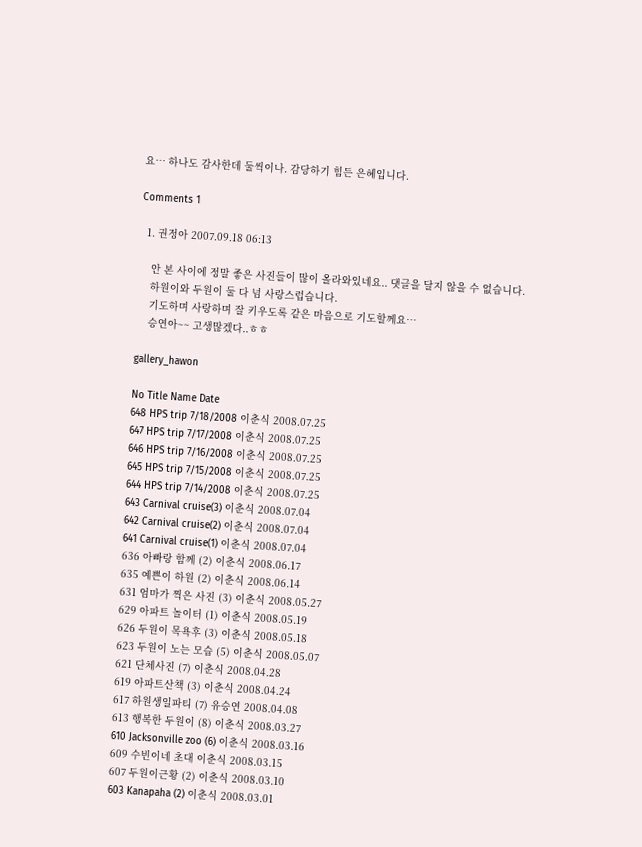요… 하나도 감사한데 둘씩이나. 감당하기 힘든 은혜입니다.

Comments 1

  1. 권정아 2007.09.18 06:13

    안 본 사이에 정말 좋은 사진들이 많이 올라와있네요.. 댓글을 달지 않을 수 없습니다.
    하원이와 두원이 둘 다 넘 사랑스럽습니다.
    기도하며 사랑하며 잘 키우도록 같은 마음으로 기도할께요…
    승연아~~ 고생많겠다..ㅎㅎ

gallery_hawon

No Title Name Date
648 HPS trip 7/18/2008 이춘식 2008.07.25
647 HPS trip 7/17/2008 이춘식 2008.07.25
646 HPS trip 7/16/2008 이춘식 2008.07.25
645 HPS trip 7/15/2008 이춘식 2008.07.25
644 HPS trip 7/14/2008 이춘식 2008.07.25
643 Carnival cruise(3) 이춘식 2008.07.04
642 Carnival cruise(2) 이춘식 2008.07.04
641 Carnival cruise(1) 이춘식 2008.07.04
636 아빠랑 함께 (2) 이춘식 2008.06.17
635 예쁜이 하원 (2) 이춘식 2008.06.14
631 엄마가 찍은 사진 (3) 이춘식 2008.05.27
629 아파트 놀이터 (1) 이춘식 2008.05.19
626 두원이 목욕후 (3) 이춘식 2008.05.18
623 두원이 노는 모습 (5) 이춘식 2008.05.07
621 단체사진 (7) 이춘식 2008.04.28
619 아파트산책 (3) 이춘식 2008.04.24
617 하원생일파티 (7) 유승연 2008.04.08
613 행복한 두원이 (8) 이춘식 2008.03.27
610 Jacksonville zoo (6) 이춘식 2008.03.16
609 수빈이네 초대 이춘식 2008.03.15
607 두원이근황 (2) 이춘식 2008.03.10
603 Kanapaha (2) 이춘식 2008.03.01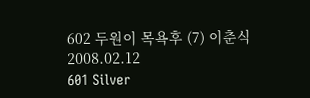602 두원이 목욕후 (7) 이춘식 2008.02.12
601 Silver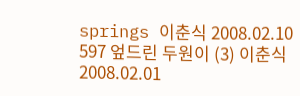springs 이춘식 2008.02.10
597 엎드린 두원이 (3) 이춘식 2008.02.01